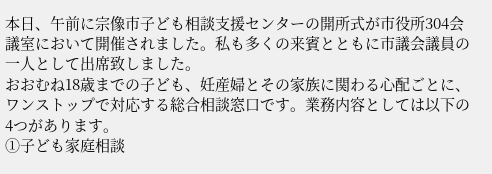本日、午前に宗像市子ども相談支援センターの開所式が市役所304会議室において開催されました。私も多くの来賓とともに市議会議員の一人として出席致しました。
おおむね18歳までの子ども、妊産婦とその家族に関わる心配ごとに、ワンストップで対応する総合相談窓口です。業務内容としては以下の4つがあります。
①子ども家庭相談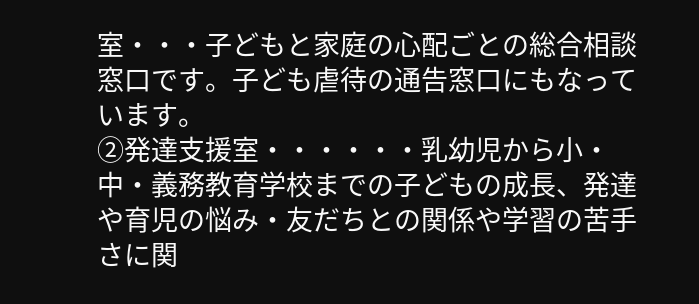室・・・子どもと家庭の心配ごとの総合相談窓口です。子ども虐待の通告窓口にもなっています。
②発達支援室・・・・・・乳幼児から小・中・義務教育学校までの子どもの成長、発達や育児の悩み・友だちとの関係や学習の苦手さに関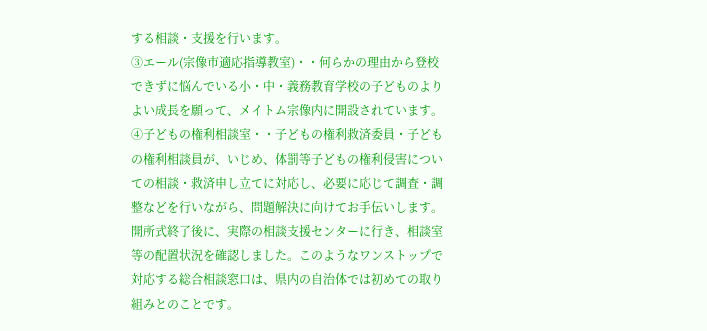する相談・支援を行います。
③エール(宗像市適応指導教室)・・何らかの理由から登校できずに悩んでいる小・中・義務教育学校の子どものよりよい成長を願って、メイトム宗像内に開設されています。
④子どもの権利相談室・・子どもの権利救済委員・子どもの権利相談員が、いじめ、体罰等子どもの権利侵害についての相談・救済申し立てに対応し、必要に応じて調査・調整などを行いながら、問題解決に向けてお手伝いします。
開所式終了後に、実際の相談支援センターに行き、相談室等の配置状況を確認しました。このようなワンストップで対応する総合相談窓口は、県内の自治体では初めての取り組みとのことです。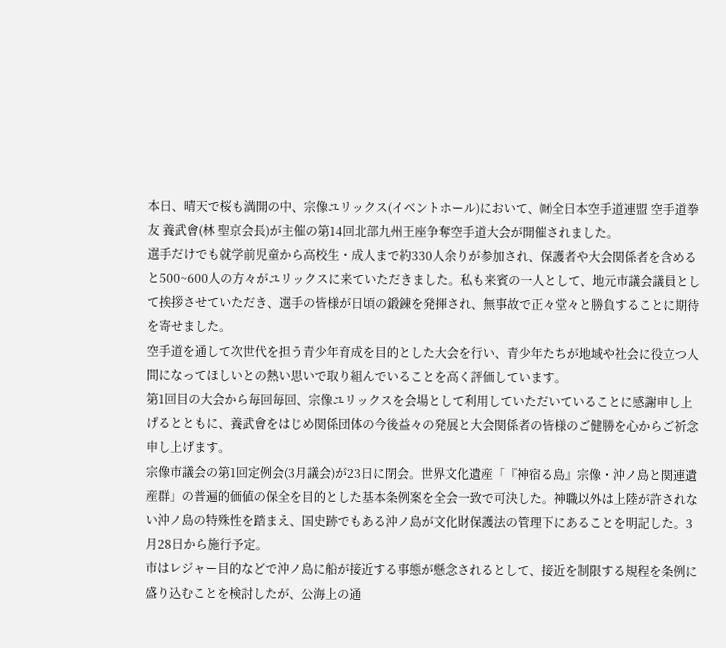本日、晴天で桜も満開の中、宗像ユリックス(イベントホール)において、㈶全日本空手道連盟 空手道拳友 養武會(林 聖京会長)が主催の第14回北部九州王座争奪空手道大会が開催されました。
選手だけでも就学前児童から高校生・成人まで約330人余りが参加され、保護者や大会関係者を含めると500~600人の方々がユリックスに来ていただきました。私も来賓の一人として、地元市議会議員として挨拶させていただき、選手の皆様が日頃の鍛錬を発揮され、無事故で正々堂々と勝負することに期待を寄せました。
空手道を通して次世代を担う青少年育成を目的とした大会を行い、青少年たちが地域や社会に役立つ人間になってほしいとの熱い思いで取り組んでいることを高く評価しています。
第1回目の大会から毎回毎回、宗像ユリックスを会場として利用していただいていることに感謝申し上げるとともに、養武會をはじめ関係団体の今後益々の発展と大会関係者の皆様のご健勝を心からご祈念申し上げます。
宗像市議会の第1回定例会(3月議会)が23日に閉会。世界文化遺産「『神宿る島』宗像・沖ノ島と関連遺産群」の普遍的価値の保全を目的とした基本条例案を全会一致で可決した。神職以外は上陸が許されない沖ノ島の特殊性を踏まえ、国史跡でもある沖ノ島が文化財保護法の管理下にあることを明記した。3月28日から施行予定。
市はレジャー目的などで沖ノ島に船が接近する事態が懸念されるとして、接近を制限する規程を条例に盛り込むことを検討したが、公海上の通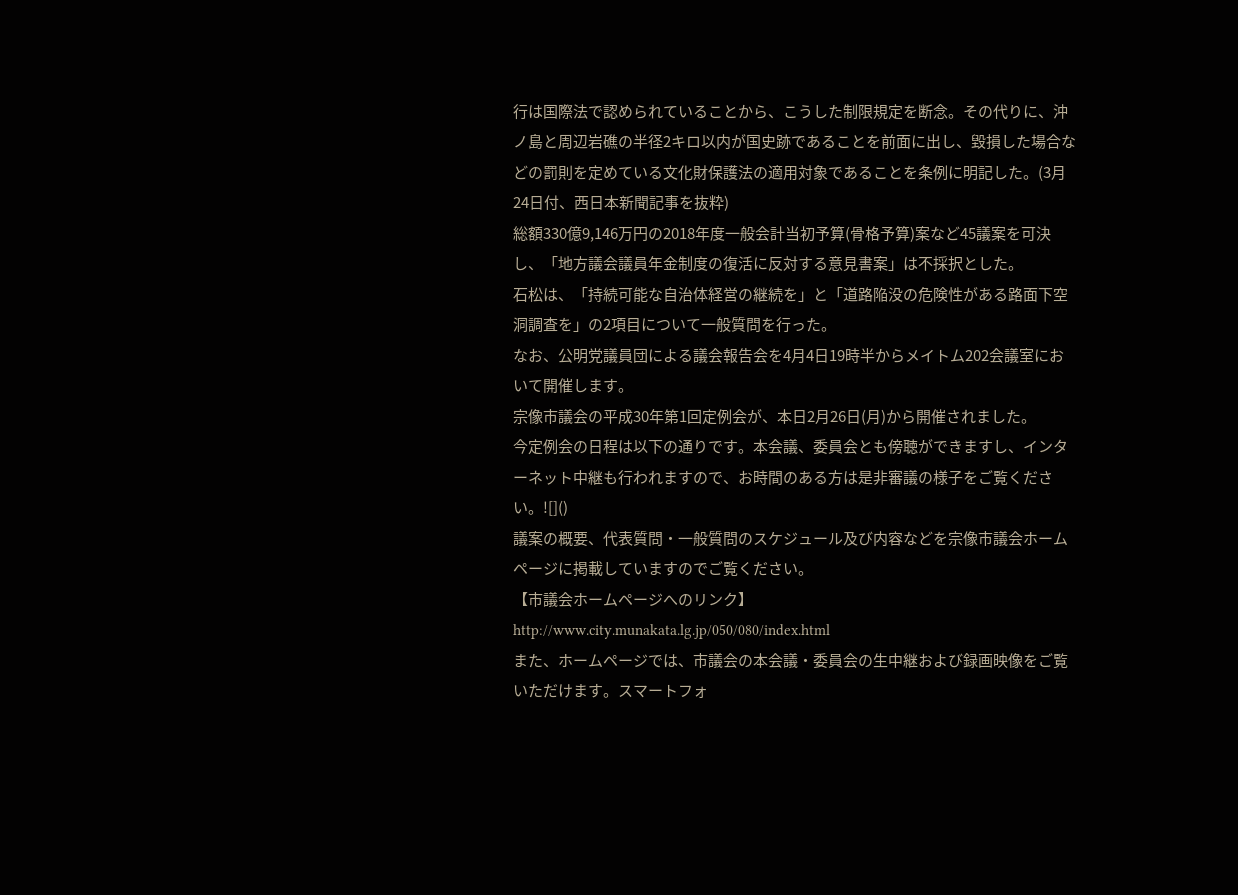行は国際法で認められていることから、こうした制限規定を断念。その代りに、沖ノ島と周辺岩礁の半径2キロ以内が国史跡であることを前面に出し、毀損した場合などの罰則を定めている文化財保護法の適用対象であることを条例に明記した。(3月24日付、西日本新聞記事を抜粋)
総額330億9,146万円の2018年度一般会計当初予算(骨格予算)案など45議案を可決し、「地方議会議員年金制度の復活に反対する意見書案」は不採択とした。
石松は、「持続可能な自治体経営の継続を」と「道路陥没の危険性がある路面下空洞調査を」の2項目について一般質問を行った。
なお、公明党議員団による議会報告会を4月4日19時半からメイトム202会議室において開催します。
宗像市議会の平成30年第1回定例会が、本日2月26日(月)から開催されました。
今定例会の日程は以下の通りです。本会議、委員会とも傍聴ができますし、インターネット中継も行われますので、お時間のある方は是非審議の様子をご覧ください。![]()
議案の概要、代表質問・一般質問のスケジュール及び内容などを宗像市議会ホームページに掲載していますのでご覧ください。
【市議会ホームページへのリンク】
http://www.city.munakata.lg.jp/050/080/index.html
また、ホームページでは、市議会の本会議・委員会の生中継および録画映像をご覧いただけます。スマートフォ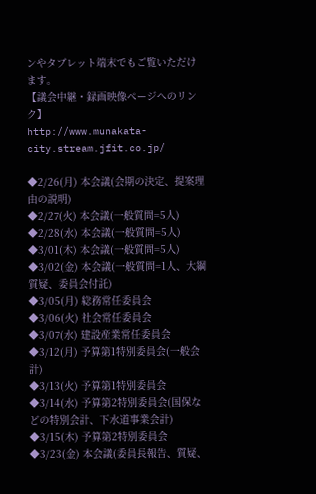ンやタブレット端末でもご覧いただけます。
【議会中継・録画映像ページへのリンク】
http://www.munakata-city.stream.jfit.co.jp/

◆2/26(月) 本会議(会期の決定、提案理由の説明)
◆2/27(火) 本会議(一般質問=5人)
◆2/28(水) 本会議(一般質問=5人)
◆3/01(木) 本会議(一般質問=5人)
◆3/02(金) 本会議(一般質問=1人、大綱質疑、委員会付託)
◆3/05(月) 総務常任委員会
◆3/06(火) 社会常任委員会
◆3/07(水) 建設産業常任委員会
◆3/12(月) 予算第1特別委員会(一般会計)
◆3/13(火) 予算第1特別委員会
◆3/14(水) 予算第2特別委員会(国保などの特別会計、下水道事業会計)
◆3/15(木) 予算第2特別委員会
◆3/23(金) 本会議(委員長報告、質疑、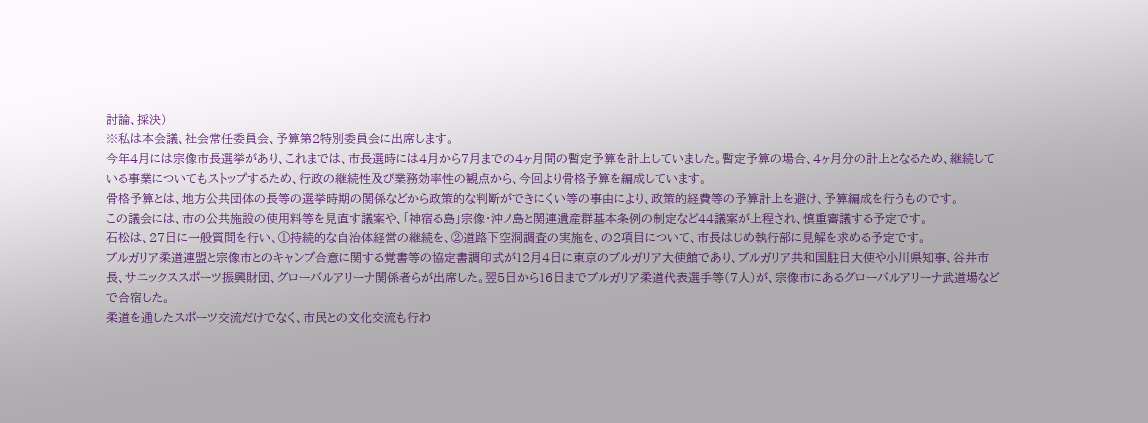討論、採決)
※私は本会議、社会常任委員会、予算第2特別委員会に出席します。
今年4月には宗像市長選挙があり、これまでは、市長選時には4月から7月までの4ヶ月間の暫定予算を計上していました。暫定予算の場合、4ヶ月分の計上となるため、継続している事業についてもストップするため、行政の継続性及び業務効率性の観点から、今回より骨格予算を編成しています。
骨格予算とは、地方公共団体の長等の選挙時期の関係などから政策的な判断ができにくい等の事由により、政策的経費等の予算計上を避け、予算編成を行うものです。
この議会には、市の公共施設の使用料等を見直す議案や、「神宿る島」宗像・沖ノ島と関連遺産群基本条例の制定など44議案が上程され、慎重審議する予定です。
石松は、27日に一般質問を行い、①持続的な自治体経営の継続を、②道路下空洞調査の実施を、の2項目について、市長はじめ執行部に見解を求める予定です。
ブルガリア柔道連盟と宗像市とのキャンプ合意に関する覚書等の協定書調印式が12月4日に東京のブルガリア大使館であり、ブルガリア共和国駐日大使や小川県知事、谷井市長、サニックススポーツ振興財団、グローバルアリーナ関係者らが出席した。翌5日から16日までブルガリア柔道代表選手等(7人)が、宗像市にあるグローバルアリーナ武道場などで合宿した。
柔道を通したスポーツ交流だけでなく、市民との文化交流も行わ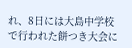れ、8日には大島中学校で行われた餅つき大会に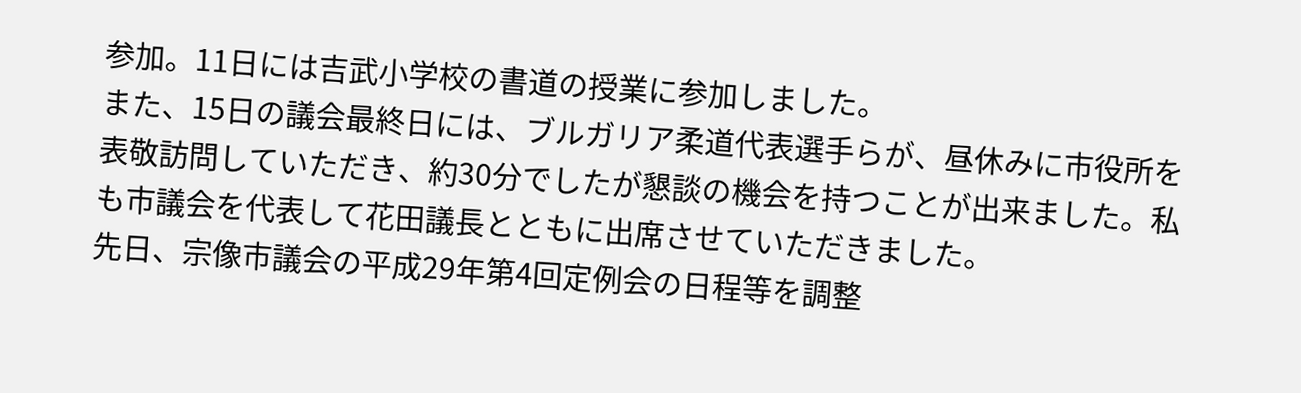参加。11日には吉武小学校の書道の授業に参加しました。
また、15日の議会最終日には、ブルガリア柔道代表選手らが、昼休みに市役所を表敬訪問していただき、約30分でしたが懇談の機会を持つことが出来ました。私も市議会を代表して花田議長とともに出席させていただきました。
先日、宗像市議会の平成29年第4回定例会の日程等を調整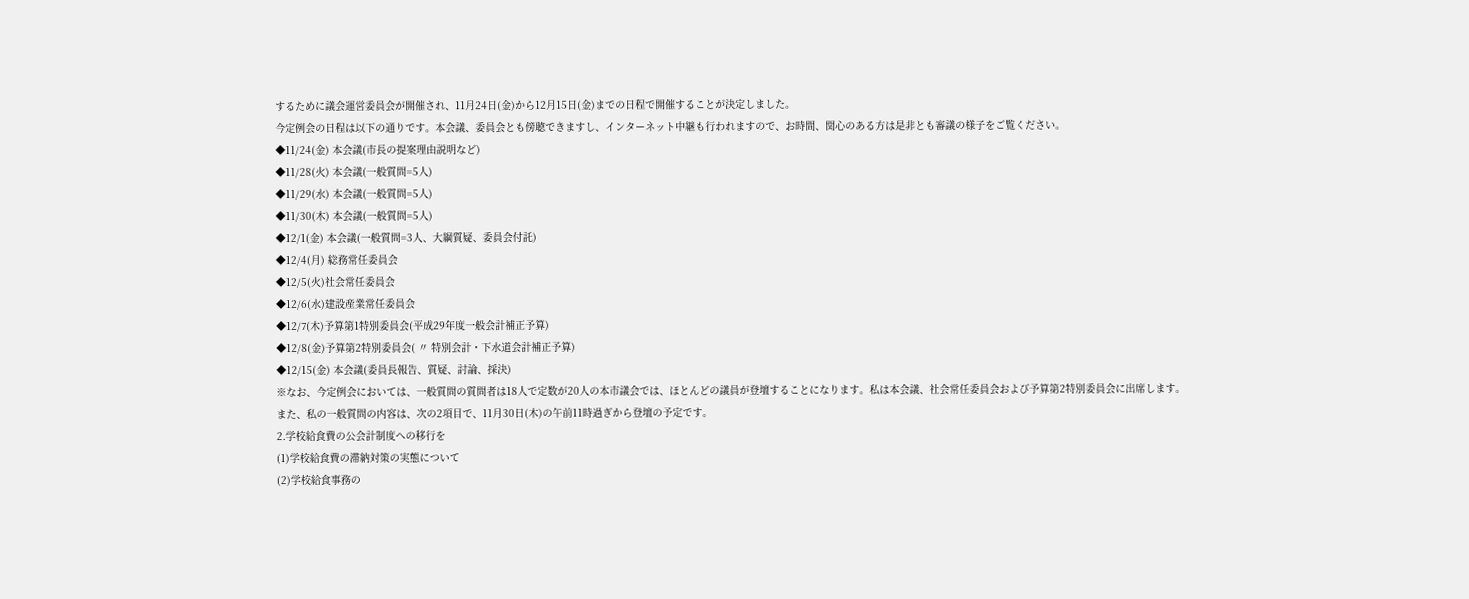するために議会運営委員会が開催され、11月24日(金)から12月15日(金)までの日程で開催することが決定しました。
今定例会の日程は以下の通りです。本会議、委員会とも傍聴できますし、インターネット中継も行われますので、お時間、関心のある方は是非とも審議の様子をご覧ください。
◆11/24(金) 本会議(市長の提案理由説明など)
◆11/28(火) 本会議(一般質問=5人)
◆11/29(水) 本会議(一般質問=5人)
◆11/30(木) 本会議(一般質問=5人)
◆12/1(金) 本会議(一般質問=3人、大綱質疑、委員会付託)
◆12/4(月) 総務常任委員会
◆12/5(火)社会常任委員会
◆12/6(水)建設産業常任委員会
◆12/7(木)予算第1特別委員会(平成29年度一般会計補正予算)
◆12/8(金)予算第2特別委員会( 〃 特別会計・下水道会計補正予算)
◆12/15(金) 本会議(委員長報告、質疑、討論、採決)
※なお、今定例会においては、一般質問の質問者は18人で定数が20人の本市議会では、ほとんどの議員が登壇することになります。私は本会議、社会常任委員会および予算第2特別委員会に出席します。
また、私の一般質問の内容は、次の2項目で、11月30日(木)の午前11時過ぎから登壇の予定です。
2.学校給食費の公会計制度への移行を
(1)学校給食費の滞納対策の実態について
(2)学校給食事務の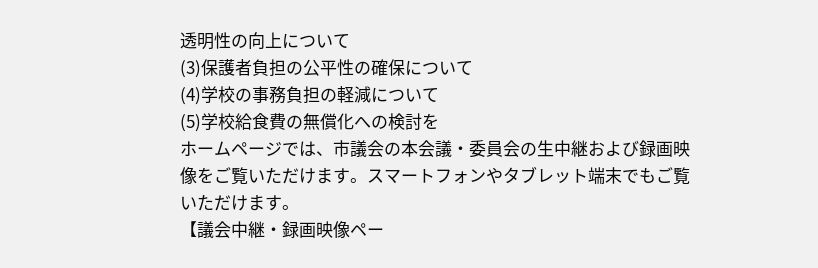透明性の向上について
(3)保護者負担の公平性の確保について
(4)学校の事務負担の軽減について
(5)学校給食費の無償化への検討を
ホームページでは、市議会の本会議・委員会の生中継および録画映像をご覧いただけます。スマートフォンやタブレット端末でもご覧いただけます。
【議会中継・録画映像ペー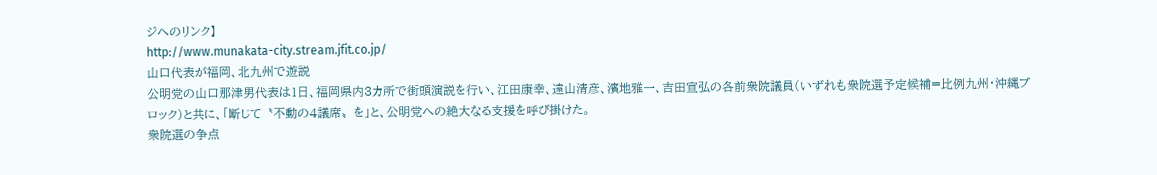ジへのリンク】
http://www.munakata-city.stream.jfit.co.jp/
山口代表が福岡、北九州で遊説
公明党の山口那津男代表は1日、福岡県内3カ所で街頭演説を行い、江田康幸、遠山清彦、濱地雅一、吉田宣弘の各前衆院議員(いずれも衆院選予定候補=比例九州・沖縄ブロック)と共に、「断じて〝不動の4議席〟を」と、公明党への絶大なる支援を呼び掛けた。
衆院選の争点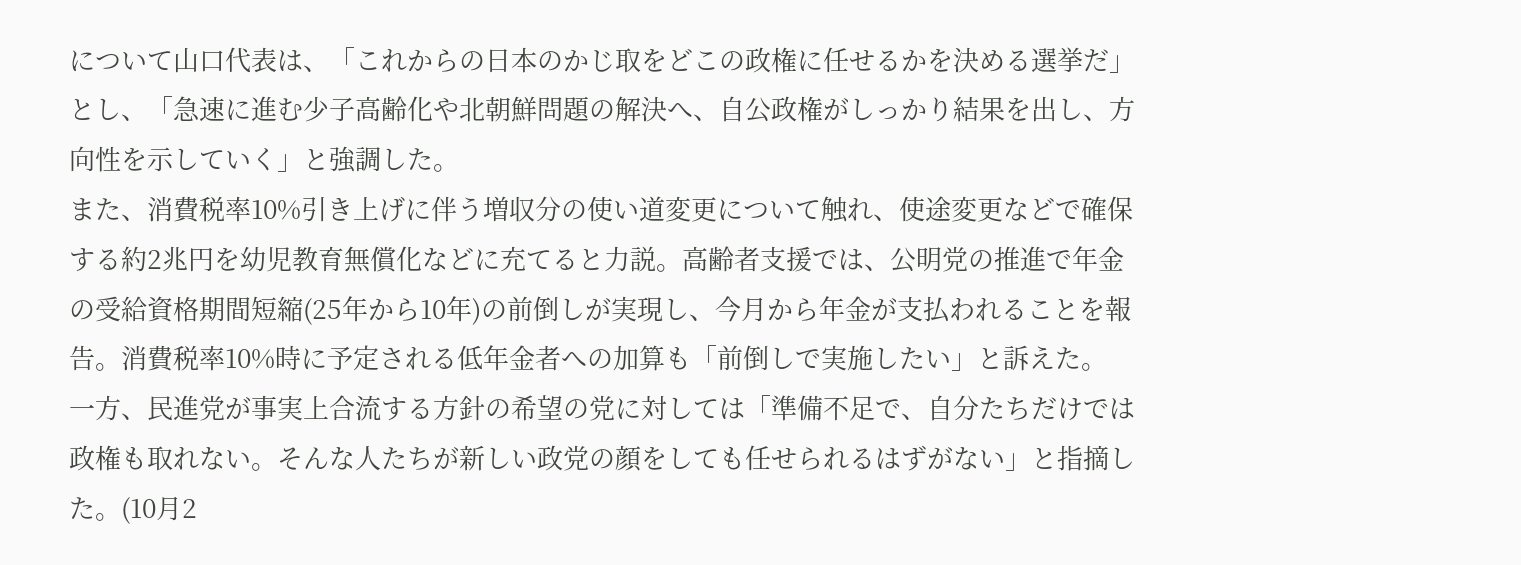について山口代表は、「これからの日本のかじ取をどこの政権に任せるかを決める選挙だ」とし、「急速に進む少子高齢化や北朝鮮問題の解決へ、自公政権がしっかり結果を出し、方向性を示していく」と強調した。
また、消費税率10%引き上げに伴う増収分の使い道変更について触れ、使途変更などで確保する約2兆円を幼児教育無償化などに充てると力説。高齢者支援では、公明党の推進で年金の受給資格期間短縮(25年から10年)の前倒しが実現し、今月から年金が支払われることを報告。消費税率10%時に予定される低年金者への加算も「前倒しで実施したい」と訴えた。
一方、民進党が事実上合流する方針の希望の党に対しては「準備不足で、自分たちだけでは政権も取れない。そんな人たちが新しい政党の顔をしても任せられるはずがない」と指摘した。(10月2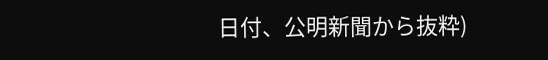日付、公明新聞から抜粋)